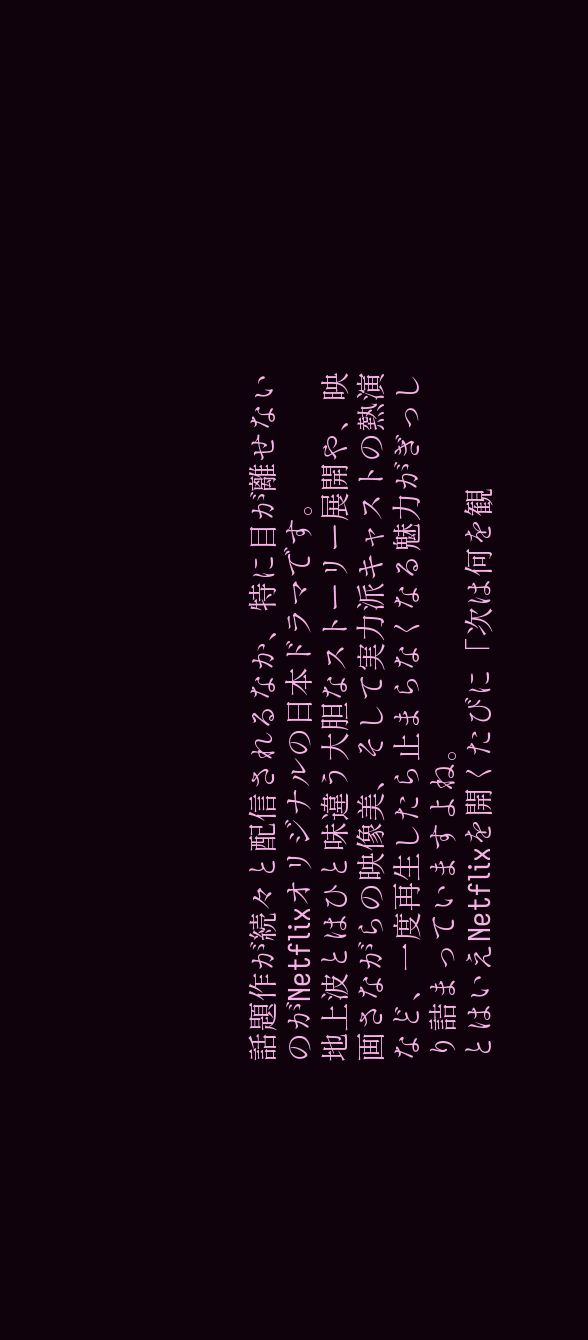話題作が続々と配信されるなか、特に目が離せないのがNetflixオリジナルの日本ドラマです。
地上波とはひと味違う大胆なストーリー展開や、映画さながらの映像美、そして実力派キャストの熱演など、一度再生したら止まらなくなる魅力がぎっしり詰まっていますよね。
とはいえNetflixを開くたびに「次は何を観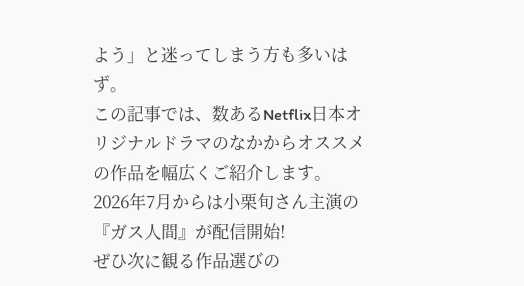よう」と迷ってしまう方も多いはず。
この記事では、数あるNetflix日本オリジナルドラマのなかからオススメの作品を幅広くご紹介します。
2026年7月からは小栗旬さん主演の『ガス人間』が配信開始!
ぜひ次に観る作品選びの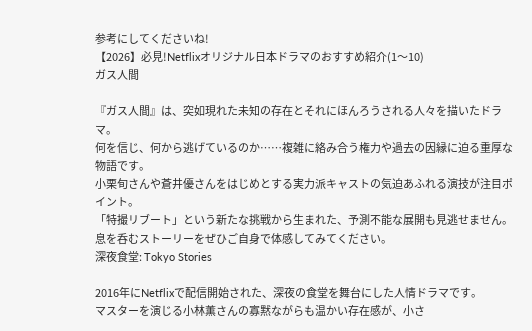参考にしてくださいね!
【2026】必見!Netflixオリジナル日本ドラマのおすすめ紹介(1〜10)
ガス人間

『ガス人間』は、突如現れた未知の存在とそれにほんろうされる人々を描いたドラマ。
何を信じ、何から逃げているのか……複雑に絡み合う権力や過去の因縁に迫る重厚な物語です。
小栗旬さんや蒼井優さんをはじめとする実力派キャストの気迫あふれる演技が注目ポイント。
「特撮リブート」という新たな挑戦から生まれた、予測不能な展開も見逃せません。
息を呑むストーリーをぜひご自身で体感してみてください。
深夜食堂: Tokyo Stories

2016年にNetflixで配信開始された、深夜の食堂を舞台にした人情ドラマです。
マスターを演じる小林薫さんの寡黙ながらも温かい存在感が、小さ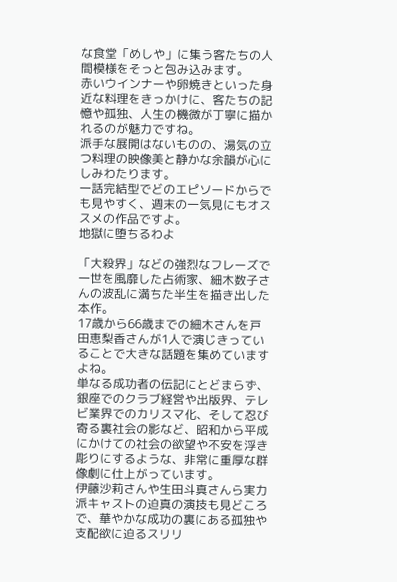な食堂「めしや」に集う客たちの人間模様をそっと包み込みます。
赤いウインナーや卵焼きといった身近な料理をきっかけに、客たちの記憶や孤独、人生の機微が丁寧に描かれるのが魅力ですね。
派手な展開はないものの、湯気の立つ料理の映像美と静かな余韻が心にしみわたります。
一話完結型でどのエピソードからでも見やすく、週末の一気見にもオススメの作品ですよ。
地獄に堕ちるわよ

「大殺界」などの強烈なフレーズで一世を風靡した占術家、細木数子さんの波乱に満ちた半生を描き出した本作。
17歳から66歳までの細木さんを戸田恵梨香さんが1人で演じきっていることで大きな話題を集めていますよね。
単なる成功者の伝記にとどまらず、銀座でのクラブ経営や出版界、テレビ業界でのカリスマ化、そして忍び寄る裏社会の影など、昭和から平成にかけての社会の欲望や不安を浮き彫りにするような、非常に重厚な群像劇に仕上がっています。
伊藤沙莉さんや生田斗真さんら実力派キャストの迫真の演技も見どころで、華やかな成功の裏にある孤独や支配欲に迫るスリリ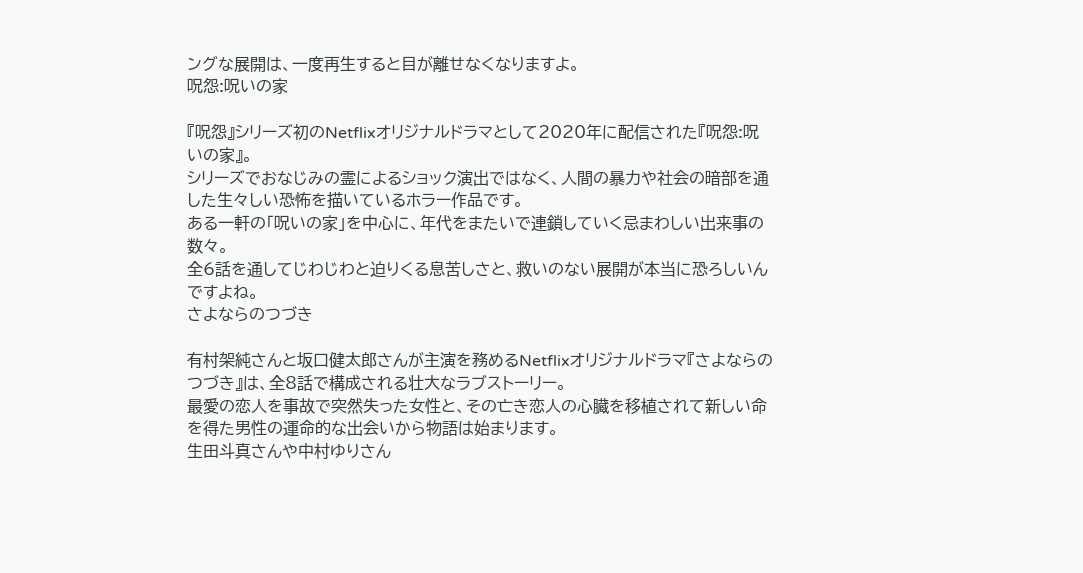ングな展開は、一度再生すると目が離せなくなりますよ。
呪怨:呪いの家

『呪怨』シリーズ初のNetflixオリジナルドラマとして2020年に配信された『呪怨:呪いの家』。
シリーズでおなじみの霊によるショック演出ではなく、人間の暴力や社会の暗部を通した生々しい恐怖を描いているホラー作品です。
ある一軒の「呪いの家」を中心に、年代をまたいで連鎖していく忌まわしい出来事の数々。
全6話を通してじわじわと迫りくる息苦しさと、救いのない展開が本当に恐ろしいんですよね。
さよならのつづき

有村架純さんと坂口健太郎さんが主演を務めるNetflixオリジナルドラマ『さよならのつづき』は、全8話で構成される壮大なラブストーリー。
最愛の恋人を事故で突然失った女性と、その亡き恋人の心臓を移植されて新しい命を得た男性の運命的な出会いから物語は始まります。
生田斗真さんや中村ゆりさん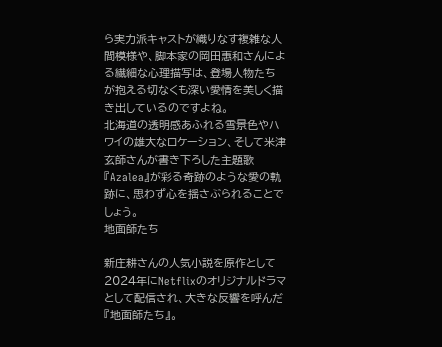ら実力派キャストが織りなす複雑な人間模様や、脚本家の岡田惠和さんによる繊細な心理描写は、登場人物たちが抱える切なくも深い愛情を美しく描き出しているのですよね。
北海道の透明感あふれる雪景色やハワイの雄大なロケーション、そして米津玄師さんが書き下ろした主題歌『Azalea』が彩る奇跡のような愛の軌跡に、思わず心を揺さぶられることでしょう。
地面師たち

新庄耕さんの人気小説を原作として2024年にNetflixのオリジナルドラマとして配信され、大きな反響を呼んだ『地面師たち』。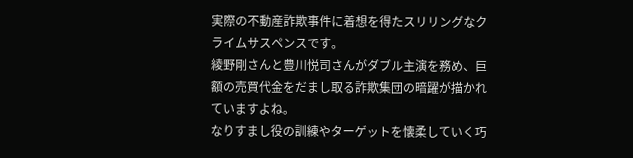実際の不動産詐欺事件に着想を得たスリリングなクライムサスペンスです。
綾野剛さんと豊川悦司さんがダブル主演を務め、巨額の売買代金をだまし取る詐欺集団の暗躍が描かれていますよね。
なりすまし役の訓練やターゲットを懐柔していく巧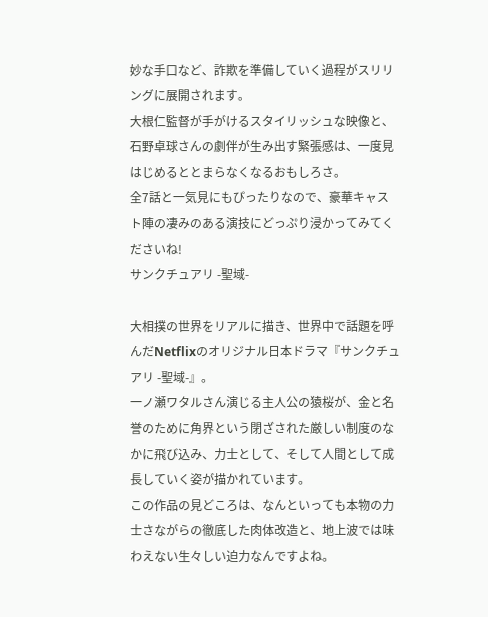妙な手口など、詐欺を準備していく過程がスリリングに展開されます。
大根仁監督が手がけるスタイリッシュな映像と、石野卓球さんの劇伴が生み出す緊張感は、一度見はじめるととまらなくなるおもしろさ。
全7話と一気見にもぴったりなので、豪華キャスト陣の凄みのある演技にどっぷり浸かってみてくださいね!
サンクチュアリ -聖域-

大相撲の世界をリアルに描き、世界中で話題を呼んだNetflixのオリジナル日本ドラマ『サンクチュアリ -聖域-』。
一ノ瀬ワタルさん演じる主人公の猿桜が、金と名誉のために角界という閉ざされた厳しい制度のなかに飛び込み、力士として、そして人間として成長していく姿が描かれています。
この作品の見どころは、なんといっても本物の力士さながらの徹底した肉体改造と、地上波では味わえない生々しい迫力なんですよね。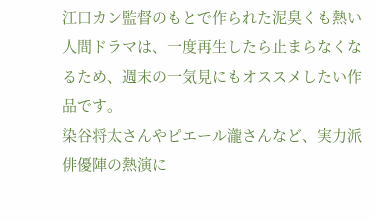江口カン監督のもとで作られた泥臭くも熱い人間ドラマは、一度再生したら止まらなくなるため、週末の一気見にもオススメしたい作品です。
染谷将太さんやピエール瀧さんなど、実力派俳優陣の熱演に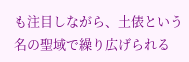も注目しながら、土俵という名の聖域で繰り広げられる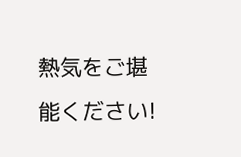熱気をご堪能ください!